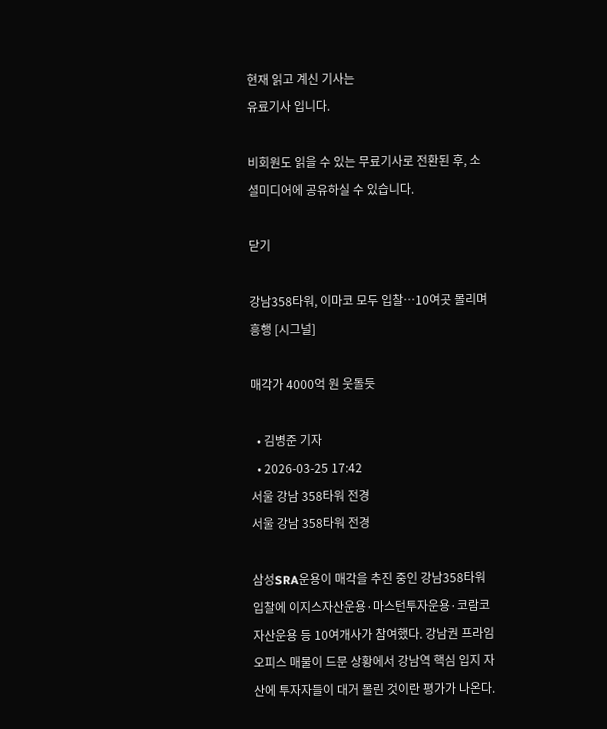현재 읽고 계신 기사는
유료기사 입니다.

비회원도 읽을 수 있는 무료기사로 전환된 후, 소셜미디어에 공유하실 수 있습니다.

닫기

강남358타워, 이마코 모두 입찰…10여곳 몰리며 흥행 [시그널]

매각가 4000억 원 웃돌듯

  • 김병준 기자
  • 2026-03-25 17:42
서울 강남 358타워 전경
서울 강남 358타워 전경

삼성SRA운용이 매각을 추진 중인 강남358타워 입찰에 이지스자산운용·마스턴투자운용·코람코자산운용 등 10여개사가 참여했다. 강남권 프라임 오피스 매물이 드문 상황에서 강남역 핵심 입지 자산에 투자자들이 대거 몰린 것이란 평가가 나온다.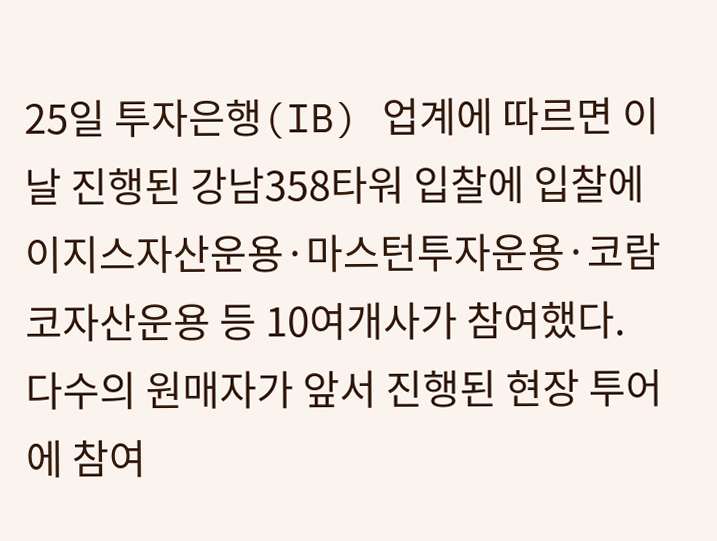25일 투자은행(IB) 업계에 따르면 이날 진행된 강남358타워 입찰에 입찰에 이지스자산운용·마스턴투자운용·코람코자산운용 등 10여개사가 참여했다. 다수의 원매자가 앞서 진행된 현장 투어에 참여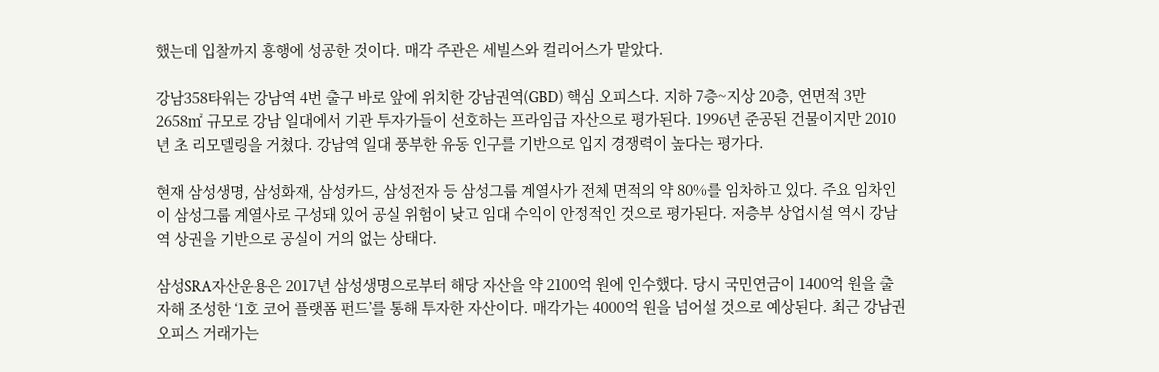했는데 입찰까지 흥행에 성공한 것이다. 매각 주관은 세빌스와 컬리어스가 맡았다.

강남358타워는 강남역 4번 출구 바로 앞에 위치한 강남권역(GBD) 핵심 오피스다. 지하 7층~지상 20층, 연면적 3만 2658㎡ 규모로 강남 일대에서 기관 투자가들이 선호하는 프라임급 자산으로 평가된다. 1996년 준공된 건물이지만 2010년 초 리모델링을 거쳤다. 강남역 일대 풍부한 유동 인구를 기반으로 입지 경쟁력이 높다는 평가다.

현재 삼성생명, 삼성화재, 삼성카드, 삼성전자 등 삼성그룹 계열사가 전체 면적의 약 80%를 임차하고 있다. 주요 임차인이 삼성그룹 계열사로 구성돼 있어 공실 위험이 낮고 임대 수익이 안정적인 것으로 평가된다. 저층부 상업시설 역시 강남역 상권을 기반으로 공실이 거의 없는 상태다.

삼성SRA자산운용은 2017년 삼성생명으로부터 해당 자산을 약 2100억 원에 인수했다. 당시 국민연금이 1400억 원을 출자해 조성한 ‘1호 코어 플랫폼 펀드’를 통해 투자한 자산이다. 매각가는 4000억 원을 넘어설 것으로 예상된다. 최근 강남권 오피스 거래가는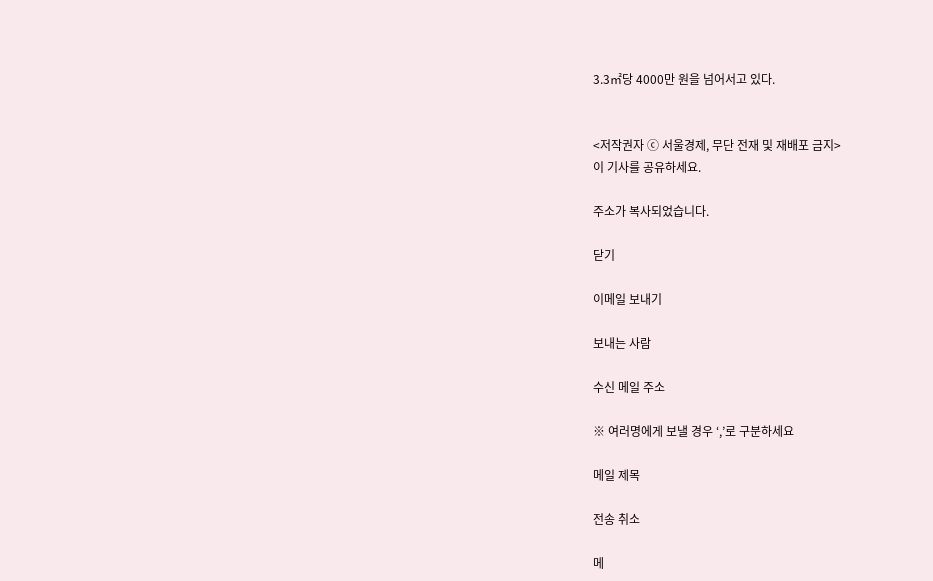3.3㎡당 4000만 원을 넘어서고 있다.


<저작권자 ⓒ 서울경제, 무단 전재 및 재배포 금지>
이 기사를 공유하세요.

주소가 복사되었습니다.

닫기

이메일 보내기

보내는 사람

수신 메일 주소

※ 여러명에게 보낼 경우 ‘,’로 구분하세요

메일 제목

전송 취소

메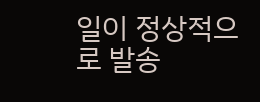일이 정상적으로 발송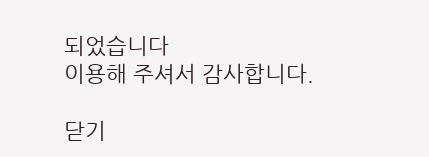되었습니다
이용해 주셔서 감사합니다.

닫기